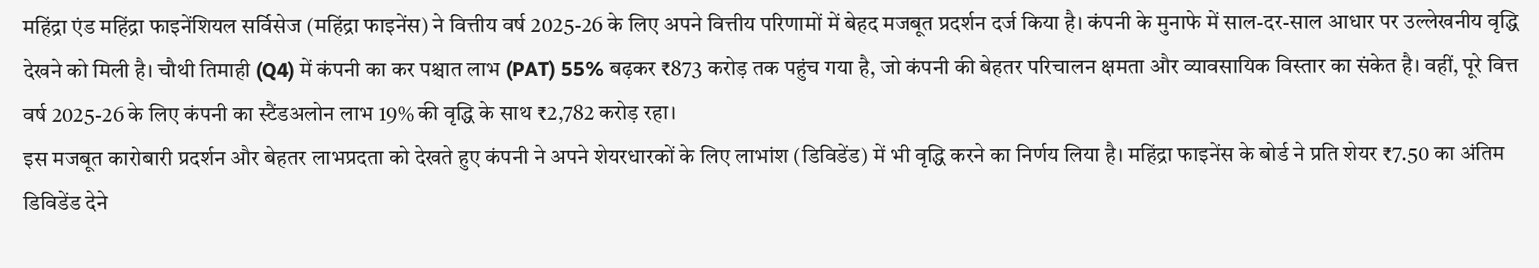महिंद्रा एंड महिंद्रा फाइनेंशियल सर्विसेज (महिंद्रा फाइनेंस) ने वित्तीय वर्ष 2025-26 के लिए अपने वित्तीय परिणामों में बेहद मजबूत प्रदर्शन दर्ज किया है। कंपनी के मुनाफे में साल-दर-साल आधार पर उल्लेखनीय वृद्धि देखने को मिली है। चौथी तिमाही (Q4) में कंपनी का कर पश्चात लाभ (PAT) 55% बढ़कर ₹873 करोड़ तक पहुंच गया है, जो कंपनी की बेहतर परिचालन क्षमता और व्यावसायिक विस्तार का संकेत है। वहीं, पूरे वित्त वर्ष 2025-26 के लिए कंपनी का स्टैंडअलोन लाभ 19% की वृद्धि के साथ ₹2,782 करोड़ रहा।
इस मजबूत कारोबारी प्रदर्शन और बेहतर लाभप्रदता को देखते हुए कंपनी ने अपने शेयरधारकों के लिए लाभांश (डिविडेंड) में भी वृद्धि करने का निर्णय लिया है। महिंद्रा फाइनेंस के बोर्ड ने प्रति शेयर ₹7.50 का अंतिम डिविडेंड देने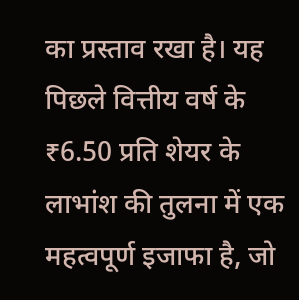का प्रस्ताव रखा है। यह पिछले वित्तीय वर्ष के ₹6.50 प्रति शेयर के लाभांश की तुलना में एक महत्वपूर्ण इजाफा है, जो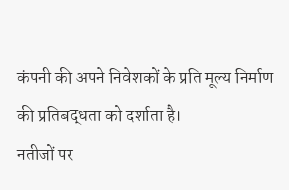कंपनी की अपने निवेशकों के प्रति मूल्य निर्माण की प्रतिबद्धता को दर्शाता है।
नतीजों पर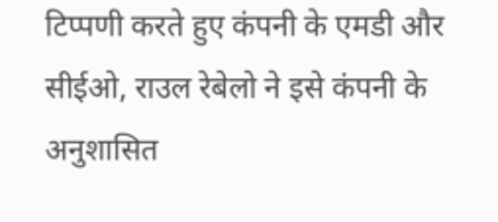टिप्पणी करते हुए कंपनी के एमडी और सीईओ, राउल रेबेलो ने इसे कंपनी के अनुशासित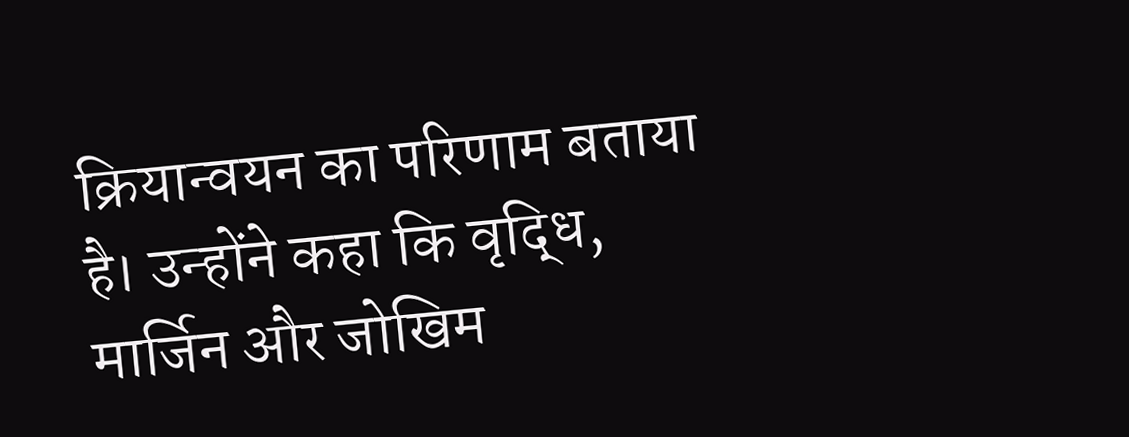क्रियान्वयन का परिणाम बताया है। उन्होंने कहा कि वृद्धि, मार्जिन और जोखिम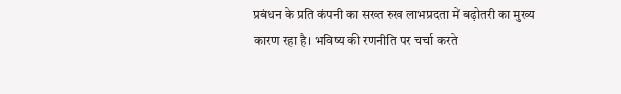प्रबंधन के प्रति कंपनी का सख्त रुख लाभप्रदता में बढ़ोतरी का मुख्य कारण रहा है। भविष्य की रणनीति पर चर्चा करते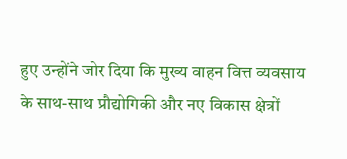हुए उन्होंने जोर दिया कि मुख्य वाहन वित्त व्यवसाय के साथ-साथ प्रौद्योगिकी और नए विकास क्षेत्रों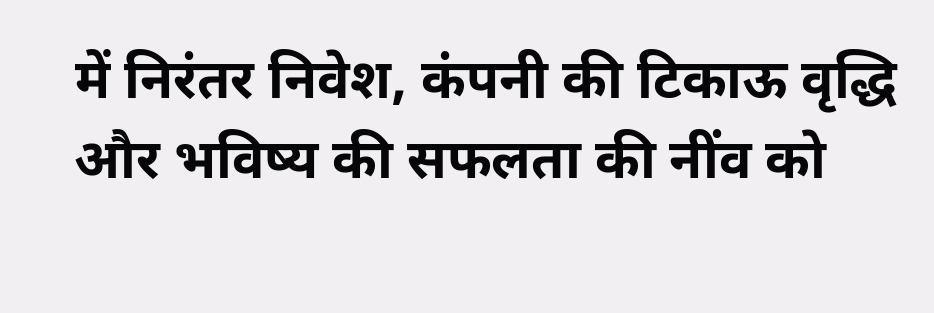में निरंतर निवेश, कंपनी की टिकाऊ वृद्धि और भविष्य की सफलता की नींव को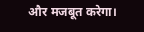और मजबूत करेगा।